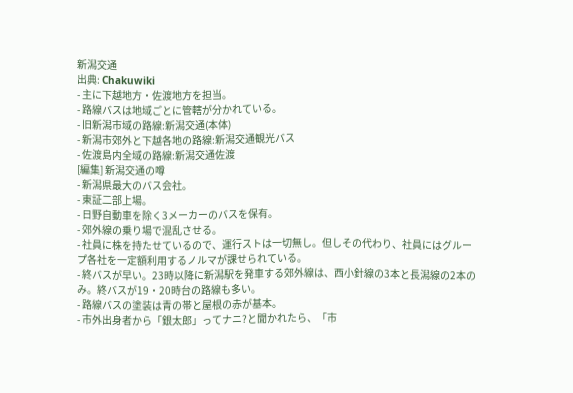新潟交通
出典: Chakuwiki
- 主に下越地方・佐渡地方を担当。
- 路線バスは地域ごとに管轄が分かれている。
- 旧新潟市域の路線:新潟交通(本体)
- 新潟市郊外と下越各地の路線:新潟交通観光バス
- 佐渡島内全域の路線:新潟交通佐渡
[編集] 新潟交通の噂
- 新潟県最大のバス会社。
- 東証二部上場。
- 日野自動車を除く3メーカーのバスを保有。
- 郊外線の乗り場で混乱させる。
- 社員に株を持たせているので、運行ストは一切無し。但しその代わり、社員にはグループ各社を一定額利用するノルマが課せられている。
- 終バスが早い。23時以降に新潟駅を発車する郊外線は、西小針線の3本と長潟線の2本のみ。終バスが19・20時台の路線も多い。
- 路線バスの塗装は青の帯と屋根の赤が基本。
- 市外出身者から「銀太郎」ってナニ?と聞かれたら、「市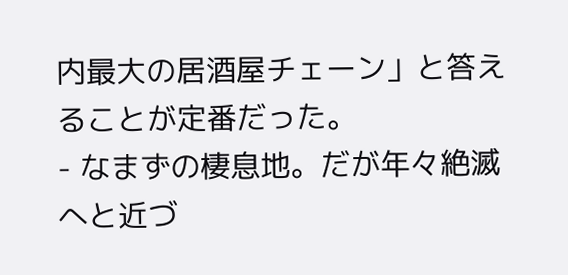内最大の居酒屋チェーン」と答えることが定番だった。
- なまずの棲息地。だが年々絶滅へと近づ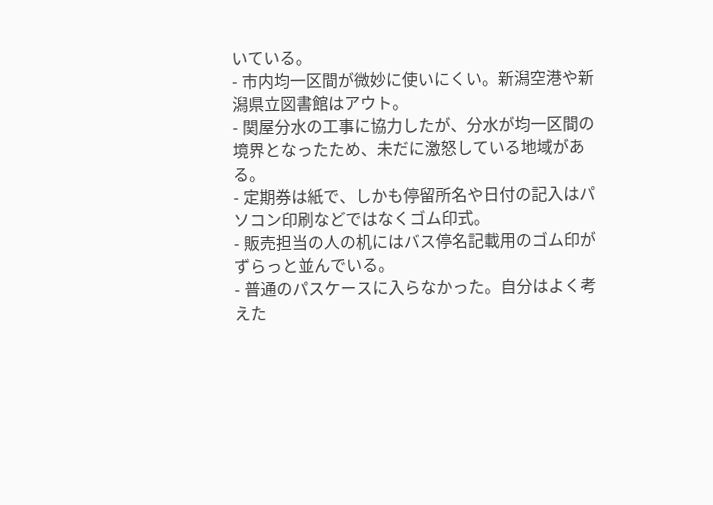いている。
- 市内均一区間が微妙に使いにくい。新潟空港や新潟県立図書館はアウト。
- 関屋分水の工事に協力したが、分水が均一区間の境界となったため、未だに激怒している地域がある。
- 定期券は紙で、しかも停留所名や日付の記入はパソコン印刷などではなくゴム印式。
- 販売担当の人の机にはバス停名記載用のゴム印がずらっと並んでいる。
- 普通のパスケースに入らなかった。自分はよく考えた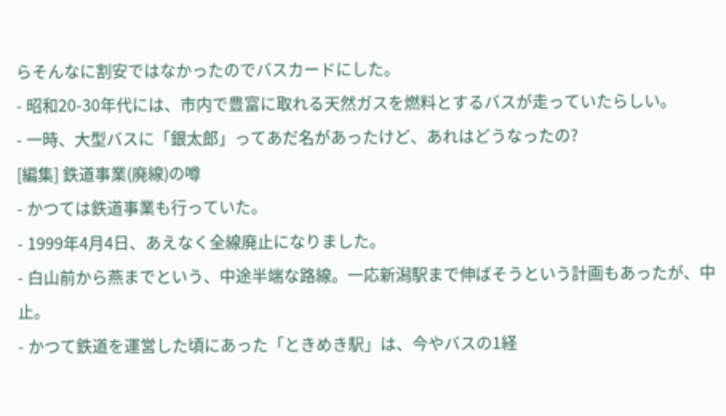らそんなに割安ではなかったのでバスカードにした。
- 昭和20-30年代には、市内で豊富に取れる天然ガスを燃料とするバスが走っていたらしい。
- 一時、大型バスに「銀太郎」ってあだ名があったけど、あれはどうなったの?
[編集] 鉄道事業(廃線)の噂
- かつては鉄道事業も行っていた。
- 1999年4月4日、あえなく全線廃止になりました。
- 白山前から燕までという、中途半端な路線。一応新潟駅まで伸ばそうという計画もあったが、中止。
- かつて鉄道を運営した頃にあった「ときめき駅」は、今やバスの1経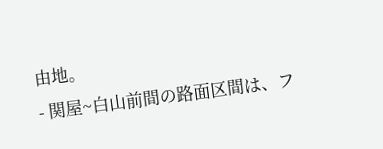由地。
- 関屋~白山前間の路面区間は、フ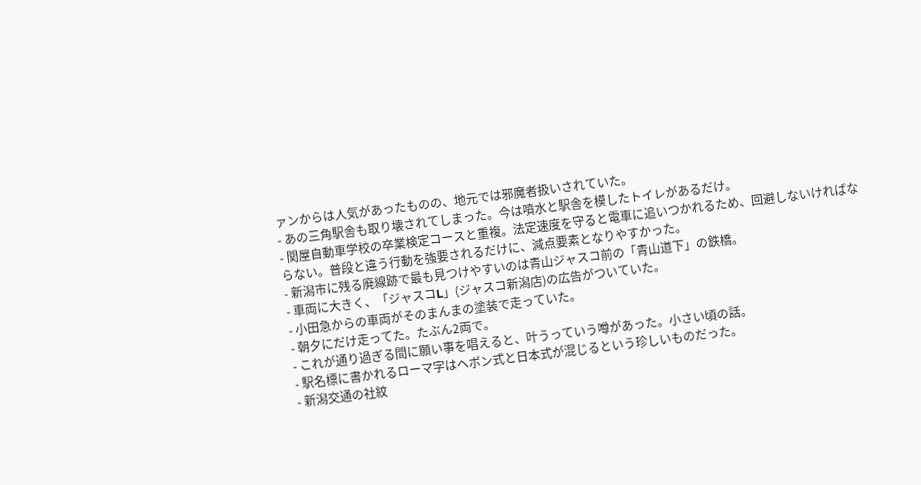ァンからは人気があったものの、地元では邪魔者扱いされていた。
- あの三角駅舎も取り壊されてしまった。今は噴水と駅舎を模したトイレがあるだけ。
- 関屋自動車学校の卒業検定コースと重複。法定速度を守ると電車に追いつかれるため、回避しないければならない。普段と違う行動を強要されるだけに、減点要素となりやすかった。
- 新潟市に残る廃線跡で最も見つけやすいのは青山ジャスコ前の「青山道下」の鉄橋。
- 車両に大きく、「ジャスコL」(ジャスコ新潟店)の広告がついていた。
- 小田急からの車両がそのまんまの塗装で走っていた。
- 朝夕にだけ走ってた。たぶん2両で。
- これが通り過ぎる間に願い事を唱えると、叶うっていう噂があった。小さい頃の話。
- 駅名標に書かれるローマ字はヘボン式と日本式が混じるという珍しいものだった。
- 新潟交通の社紋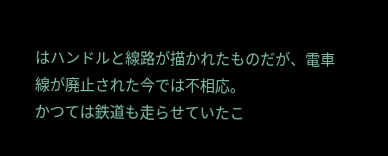はハンドルと線路が描かれたものだが、電車線が廃止された今では不相応。
かつては鉄道も走らせていたこ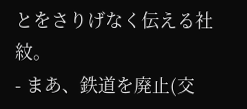とをさりげなく伝える社紋。
- まあ、鉄道を廃止(交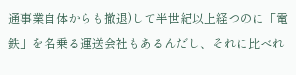通事業自体からも撤退)して半世紀以上経つのに「電鉄」を名乗る運送会社もあるんだし、それに比べれ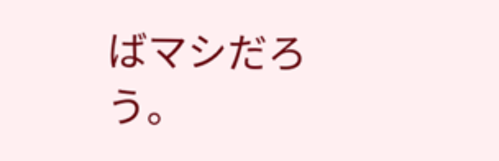ばマシだろう。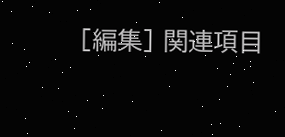[編集] 関連項目